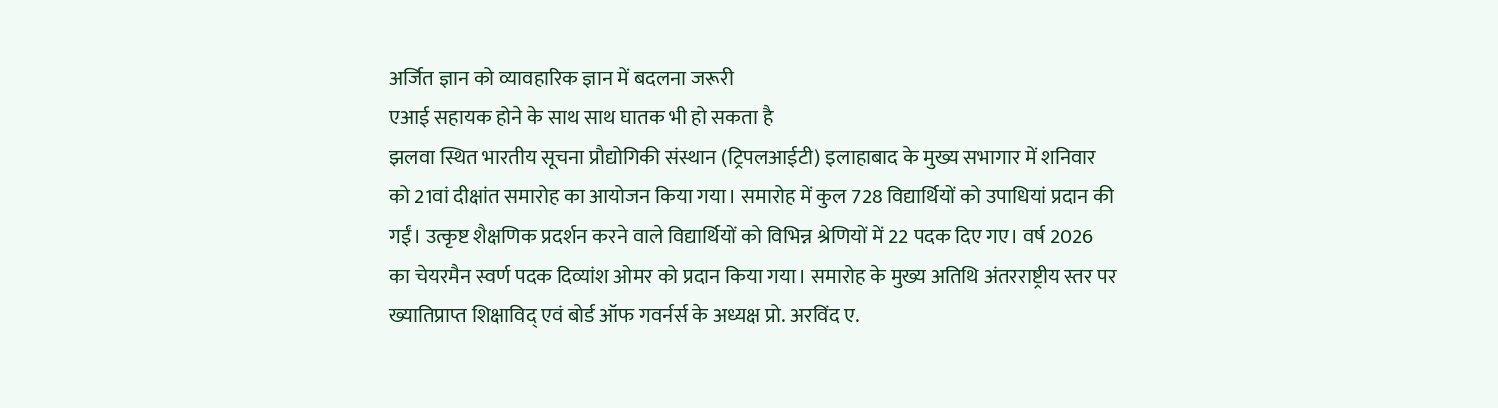अर्जित ज्ञान को व्यावहारिक ज्ञान में बदलना जरूरी
एआई सहायक होने के साथ साथ घातक भी हो सकता है
झलवा स्थित भारतीय सूचना प्रौद्योगिकी संस्थान (ट्रिपलआईटी) इलाहाबाद के मुख्य सभागार में शनिवार को 21वां दीक्षांत समारोह का आयोजन किया गया। समारोह में कुल 728 विद्यार्थियों को उपाधियां प्रदान की गईं। उत्कृष्ट शैक्षणिक प्रदर्शन करने वाले विद्यार्थियों को विभिन्न श्रेणियों में 22 पदक दिए गए। वर्ष 2026 का चेयरमैन स्वर्ण पदक दिव्यांश ओमर को प्रदान किया गया। समारोह के मुख्य अतिथि अंतरराष्ट्रीय स्तर पर ख्यातिप्राप्त शिक्षाविद् एवं बोर्ड ऑफ गवर्नर्स के अध्यक्ष प्रो. अरविंद ए.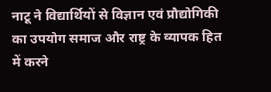नाटू ने विद्यार्थियों से विज्ञान एवं प्रौद्योगिकी का उपयोग समाज और राष्ट्र के व्यापक हित में करने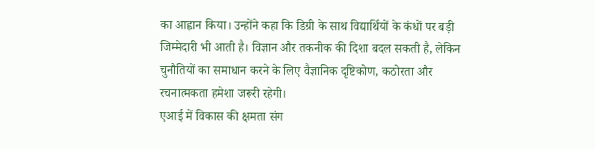का आह्वान किया। उन्होंने कहा कि डिग्री के साथ विद्यार्थियों के कंधों पर बड़ी जिम्मेदारी भी आती है। विज्ञान और तकनीक की दिशा बदल सकती है, लेकिन चुनौतियों का समाधान करने के लिए वैज्ञानिक दृष्टिकोण, कठोरता और रचनात्मकता हमेशा जरूरी रहेगी।
एआई में विकास की क्षमता संग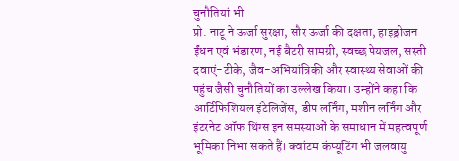चुनौतियां भी
प्रो. नाटू ने ऊर्जा सुरक्षा, सौर ऊर्जा की दक्षता, हाइड्रोजन ईंधन एवं भंडारण, नई बैटरी सामग्री, स्वच्छ पेयजल, सस्ती दवाएं-टीके, जैव-अभियांत्रिकी और स्वास्थ्य सेवाओं की पहुंच जैसी चुनौतियों का उल्लेख किया। उन्होंने कहा कि आर्टिफिशियल इंटेलिजेंस, डीप लर्निंग, मशीन लर्निंग और इंटरनेट ऑफ थिंग्स इन समस्याओं के समाधान में महत्वपूर्ण भूमिका निभा सकते हैं। क्वांटम कंप्यूटिंग भी जलवायु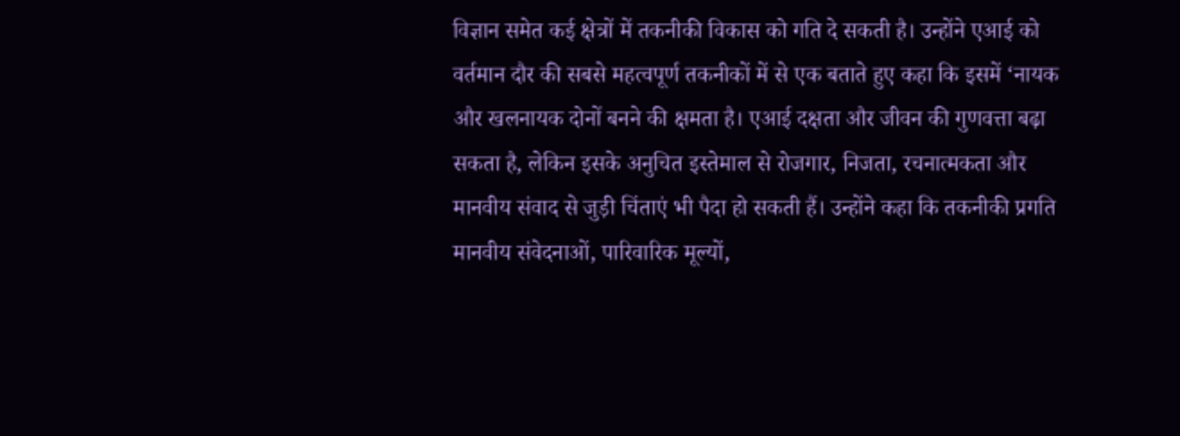विज्ञान समेत कई क्षेत्रों में तकनीकी विकास को गति दे सकती है। उन्होंने एआई को वर्तमान दौर की सबसे महत्वपूर्ण तकनीकों में से एक बताते हुए कहा कि इसमें ‘नायक और खलनायक दोनों बनने की क्षमता है। एआई दक्षता और जीवन की गुणवत्ता बढ़ा सकता है, लेकिन इसके अनुचित इस्तेमाल से रोजगार, निजता, रचनात्मकता और मानवीय संवाद से जुड़ी चिंताएं भी पैदा हो सकती हैं। उन्होंने कहा कि तकनीकी प्रगति मानवीय संवेदनाओं, पारिवारिक मूल्यों,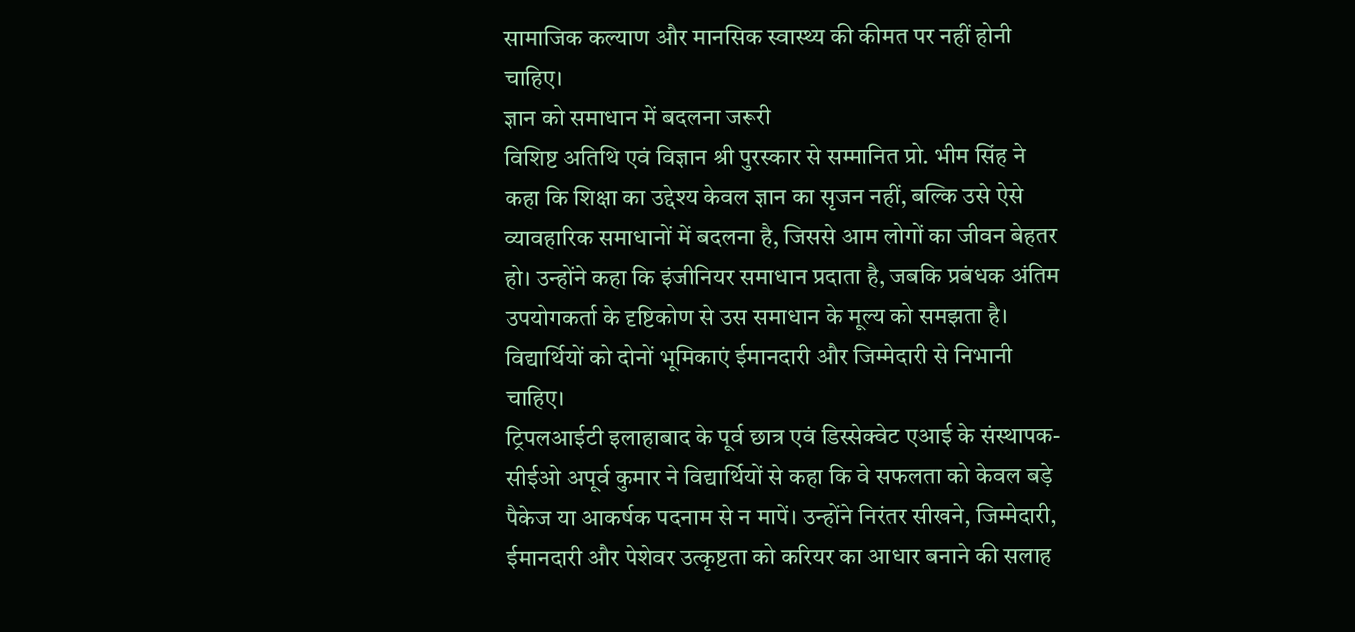सामाजिक कल्याण और मानसिक स्वास्थ्य की कीमत पर नहीं होनी चाहिए।
ज्ञान को समाधान में बदलना जरूरी
विशिष्ट अतिथि एवं विज्ञान श्री पुरस्कार से सम्मानित प्रो. भीम सिंह ने कहा कि शिक्षा का उद्देश्य केवल ज्ञान का सृजन नहीं, बल्कि उसे ऐसे व्यावहारिक समाधानों में बदलना है, जिससे आम लोगों का जीवन बेहतर हो। उन्होंने कहा कि इंजीनियर समाधान प्रदाता है, जबकि प्रबंधक अंतिम उपयोगकर्ता के दृष्टिकोण से उस समाधान के मूल्य को समझता है। विद्यार्थियों को दोनों भूमिकाएं ईमानदारी और जिम्मेदारी से निभानी चाहिए।
ट्रिपलआईटी इलाहाबाद के पूर्व छात्र एवं डिस्सेक्वेट एआई के संस्थापक-सीईओ अपूर्व कुमार ने विद्यार्थियों से कहा कि वे सफलता को केवल बड़े पैकेज या आकर्षक पदनाम से न मापें। उन्होंने निरंतर सीखने, जिम्मेदारी, ईमानदारी और पेशेवर उत्कृष्टता को करियर का आधार बनाने की सलाह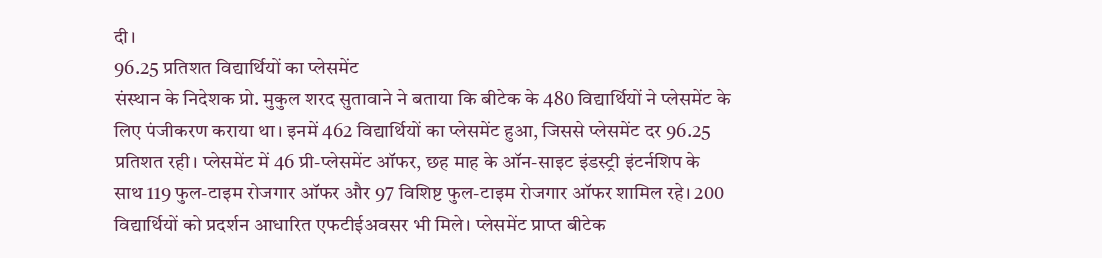दी।
96.25 प्रतिशत विद्यार्थियों का प्लेसमेंट
संस्थान के निदेशक प्रो. मुकुल शरद सुतावाने ने बताया कि बीटेक के 480 विद्यार्थियों ने प्लेसमेंट के लिए पंजीकरण कराया था। इनमें 462 विद्यार्थियों का प्लेसमेंट हुआ, जिससे प्लेसमेंट दर 96.25 प्रतिशत रही। प्लेसमेंट में 46 प्री-प्लेसमेंट ऑफर, छह माह के ऑन-साइट इंडस्ट्री इंटर्नशिप के साथ 119 फुल-टाइम रोजगार ऑफर और 97 विशिष्ट फुल-टाइम रोजगार ऑफर शामिल रहे। 200 विद्यार्थियों को प्रदर्शन आधारित एफटीईअवसर भी मिले। प्लेसमेंट प्राप्त बीटेक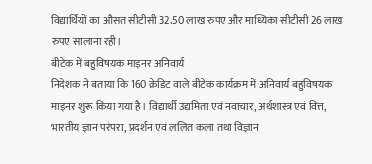विद्यार्थियों का औसत सीटीसी 32.50 लाख रुपए और माध्यिका सीटीसी 26 लाख रुपए सालाना रही।
बीटेक में बहुविषयक माइनर अनिवार्य
निदेशक ने बताया कि 160 क्रेडिट वाले बीटेक कार्यक्रम में अनिवार्य बहुविषयक माइनर शुरू किया गया है। विद्यार्थी उद्यमिता एवं नवाचार, अर्थशास्त्र एवं वित्त, भारतीय ज्ञान परंपरा, प्रदर्शन एवं ललित कला तथा विज्ञान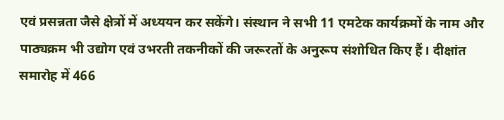एवं प्रसन्नता जैसे क्षेत्रों में अध्ययन कर सकेंगे। संस्थान ने सभी 11 एमटेक कार्यक्रमों के नाम और पाठ्यक्रम भी उद्योग एवं उभरती तकनीकों की जरूरतों के अनुरूप संशोधित किए हैं। दीक्षांत समारोह में 466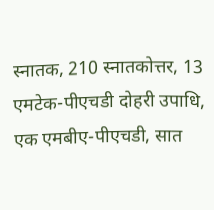स्नातक, 210 स्नातकोत्तर, 13 एमटेक-पीएचडी दोहरी उपाधि, एक एमबीए-पीएचडी, सात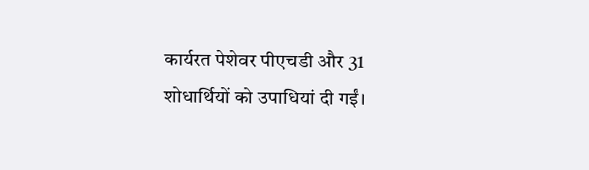कार्यरत पेशेवर पीएचडी और 31 शोधार्थियों को उपाधियां दी गईं।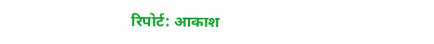रिपोर्ट: आकाश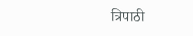त्रिपाठी